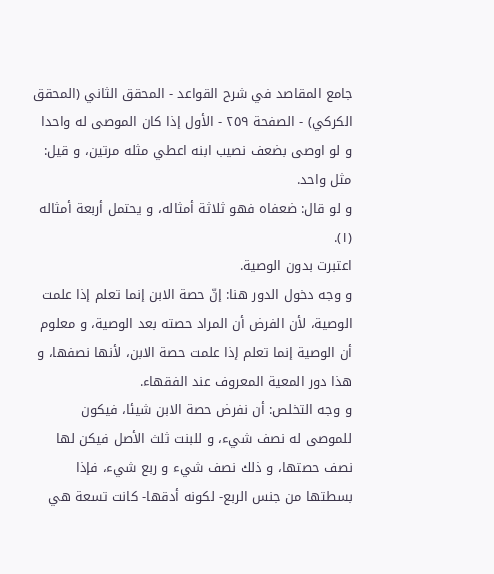جامع المقاصد في شرح القواعد - المحقق الثاني (المحقق الكركي) - الصفحة ٢٥٩ - الأول إذا كان الموصى له واحدا
و لو اوصى بضعف نصيب ابنه اعطي مثله مرتين، و قيل: مثل واحد.
و لو قال: ضعفاه فهو ثلاثة أمثاله، و يحتمل أربعة أمثاله (١).
اعتبرت بدون الوصية.
و وجه دخول الدور هنا: إنّ حصة الابن إنما تعلم إذا علمت الوصية، لأن الفرض أن المراد حصته بعد الوصية، و معلوم أن الوصية إنما تعلم إذا علمت حصة الابن، لأنها نصفها، و هذا دور المعية المعروف عند الفقهاء.
و وجه التخلص: أن نفرض حصة الابن شيئا، فيكون للموصى له نصف شيء، و للبنت ثلث الأصل فيكن لها نصف حصتها، و ذلك نصف شيء و ربع شيء، فإذا بسطتها من جنس الربع- لكونه أدقها- كانت تسعة هي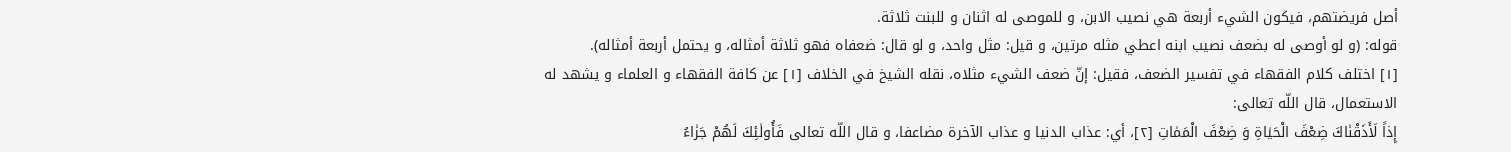أصل فريضتهم، فيكون الشيء أربعة هي نصيب الابن، و للموصى له اثنان و للبنت ثلاثة.
قوله: (و لو أوصى له بضعف نصيب ابنه اعطي مثله مرتين، و قيل: مثل واحد، و لو قال: ضعفاه فهو ثلاثة أمثاله، و يحتمل أربعة أمثاله).
[١] اختلف كلام الفقهاء في تفسير الضعف، فقيل: إنّ ضعف الشيء مثلاه، نقله الشيخ في الخلاف [١] عن كافة الفقهاء و العلماء و يشهد له الاستعمال، قال اللّه تعالى:
إِذاً لَأَذَقْنٰاكَ ضِعْفَ الْحَيٰاةِ وَ ضِعْفَ الْمَمٰاتِ [٢]، أي: عذاب الدنيا و عذاب الآخرة مضاعفا، و قال اللّه تعالى فَأُولٰئِكَ لَهُمْ جَزٰاءُ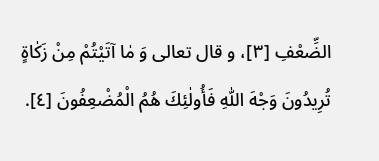الضِّعْفِ [٣]، و قال تعالى وَ مٰا آتَيْتُمْ مِنْ زَكٰاةٍ تُرِيدُونَ وَجْهَ اللّٰهِ فَأُولٰئِكَ هُمُ الْمُضْعِفُونَ [٤].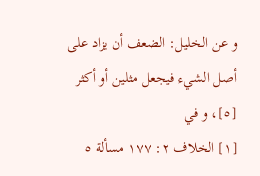و عن الخليل: الضعف أن يزاد على أصل الشيء فيجعل مثلين أو أكثر [٥]، و في
[١] الخلاف ٢: ١٧٧ مسألة ٥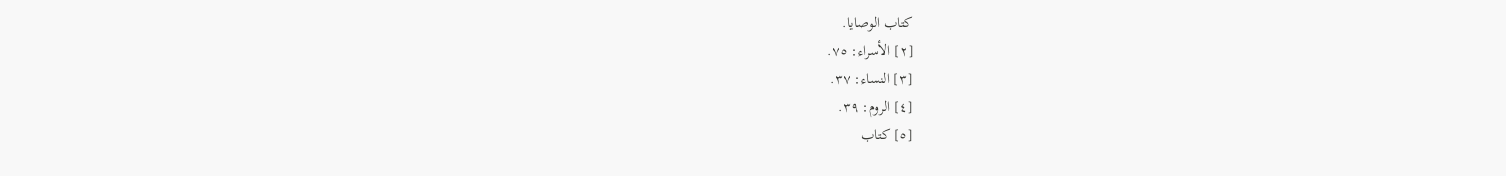كتاب الوصايا.
[٢] الأسراء: ٧٥.
[٣] النساء: ٣٧.
[٤] الروم: ٣٩.
[٥] كتاب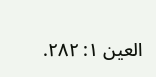العين ١: ٢٨٢.